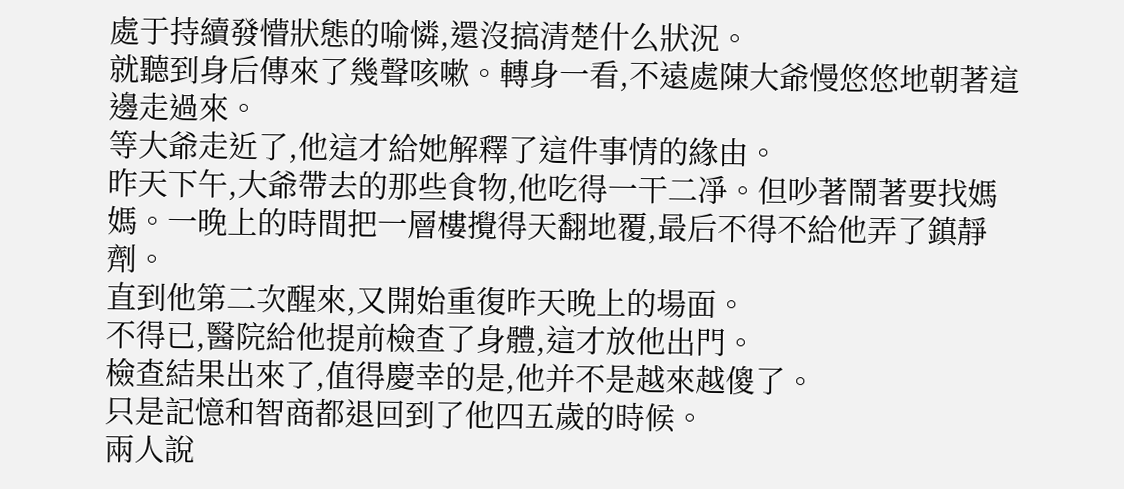處于持續發懵狀態的喻憐,還沒搞清楚什么狀況。
就聽到身后傳來了幾聲咳嗽。轉身一看,不遠處陳大爺慢悠悠地朝著這邊走過來。
等大爺走近了,他這才給她解釋了這件事情的緣由。
昨天下午,大爺帶去的那些食物,他吃得一干二凈。但吵著鬧著要找媽媽。一晚上的時間把一層樓攪得天翻地覆,最后不得不給他弄了鎮靜劑。
直到他第二次醒來,又開始重復昨天晚上的場面。
不得已,醫院給他提前檢查了身體,這才放他出門。
檢查結果出來了,值得慶幸的是,他并不是越來越傻了。
只是記憶和智商都退回到了他四五歲的時候。
兩人說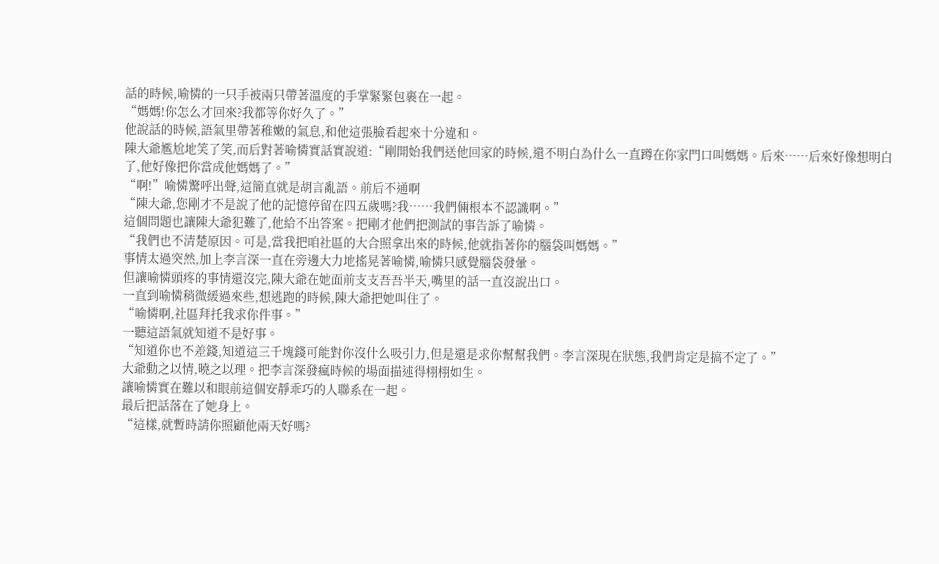話的時候,喻憐的一只手被兩只帶著溫度的手掌緊緊包裹在一起。
“媽媽!你怎么才回來?我都等你好久了。”
他說話的時候,語氣里帶著稚嫩的氣息,和他這張臉看起來十分違和。
陳大爺尷尬地笑了笑,而后對著喻憐實話實說道:“剛開始我們送他回家的時候,還不明白為什么一直蹲在你家門口叫媽媽。后來……后來好像想明白了,他好像把你當成他媽媽了。”
“啊!”喻憐驚呼出聲,這簡直就是胡言亂語。前后不通啊
“陳大爺,您剛才不是說了他的記憶停留在四五歲嗎?我……我們倆根本不認識啊。”
這個問題也讓陳大爺犯難了,他給不出答案。把剛才他們把測試的事告訴了喻憐。
“我們也不清楚原因。可是,當我把咱社區的大合照拿出來的時候,他就指著你的腦袋叫媽媽。”
事情太過突然,加上李言深一直在旁邊大力地搖晃著喻憐,喻憐只感覺腦袋發暈。
但讓喻憐頭疼的事情還沒完,陳大爺在她面前支支吾吾半天,嘴里的話一直沒說出口。
一直到喻憐稍微緩過來些,想逃跑的時候,陳大爺把她叫住了。
“喻憐啊,社區拜托我求你件事。”
一聽這語氣就知道不是好事。
“知道你也不差錢,知道這三千塊錢可能對你沒什么吸引力,但是還是求你幫幫我們。李言深現在狀態,我們肯定是搞不定了。”
大爺動之以情,曉之以理。把李言深發瘋時候的場面描述得栩栩如生。
讓喻憐實在難以和眼前這個安靜乖巧的人聯系在一起。
最后把話落在了她身上。
“這樣,就暫時請你照顧他兩天好嗎?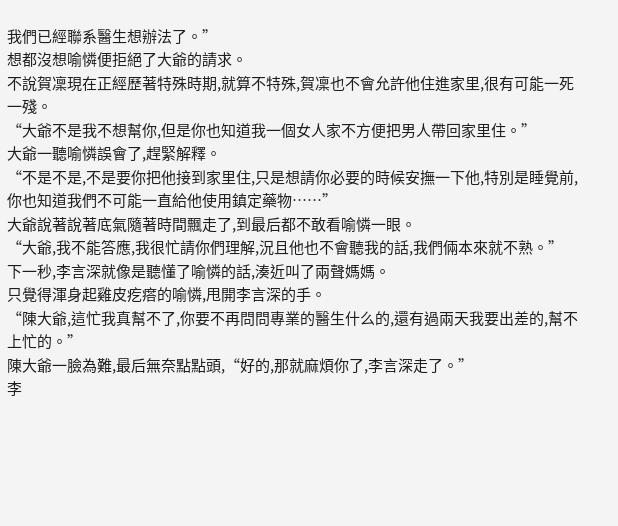我們已經聯系醫生想辦法了。”
想都沒想喻憐便拒絕了大爺的請求。
不說賀凜現在正經歷著特殊時期,就算不特殊,賀凜也不會允許他住進家里,很有可能一死一殘。
“大爺不是我不想幫你,但是你也知道我一個女人家不方便把男人帶回家里住。”
大爺一聽喻憐誤會了,趕緊解釋。
“不是不是,不是要你把他接到家里住,只是想請你必要的時候安撫一下他,特別是睡覺前,你也知道我們不可能一直給他使用鎮定藥物……”
大爺說著說著底氣隨著時間飄走了,到最后都不敢看喻憐一眼。
“大爺,我不能答應,我很忙請你們理解,況且他也不會聽我的話,我們倆本來就不熟。”
下一秒,李言深就像是聽懂了喻憐的話,湊近叫了兩聲媽媽。
只覺得渾身起雞皮疙瘩的喻憐,甩開李言深的手。
“陳大爺,這忙我真幫不了,你要不再問問專業的醫生什么的,還有過兩天我要出差的,幫不上忙的。”
陳大爺一臉為難,最后無奈點點頭,“好的,那就麻煩你了,李言深走了。”
李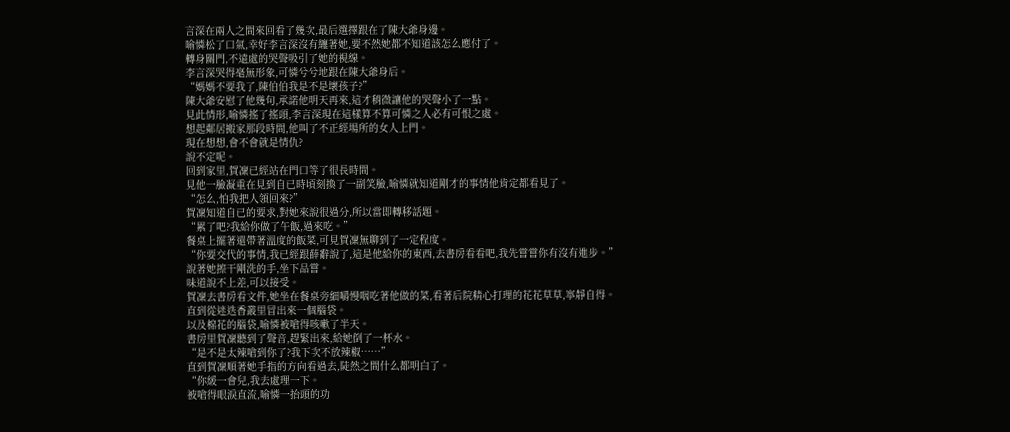言深在兩人之間來回看了幾次,最后選擇跟在了陳大爺身邊。
喻憐松了口氣,幸好李言深沒有纏著她,要不然她都不知道該怎么應付了。
轉身關門,不遠處的哭聲吸引了她的視線。
李言深哭得毫無形象,可憐兮兮地跟在陳大爺身后。
“媽媽不要我了,陳伯伯我是不是壞孩子?”
陳大爺安慰了他幾句,承諾他明天再來,這才稍微讓他的哭聲小了一點。
見此情形,喻憐搖了搖頭,李言深現在這樣算不算可憐之人必有可恨之處。
想起鄰居搬家那段時間,他叫了不正經場所的女人上門。
現在想想,會不會就是情仇?
說不定呢。
回到家里,賀凜已經站在門口等了很長時間。
見他一臉凝重在見到自已時頃刻換了一副笑臉,喻憐就知道剛才的事情他肯定都看見了。
“怎么,怕我把人領回來?”
賀凜知道自已的要求,對她來說很過分,所以當即轉移話題。
“累了吧?我給你做了午飯,過來吃。”
餐桌上擺著還帶著溫度的飯菜,可見賀凜無聊到了一定程度。
“你要交代的事情,我已經跟薛辭說了,這是他給你的東西,去書房看看吧,我先嘗嘗你有沒有進步。”
說著她擦干剛洗的手,坐下品嘗。
味道說不上差,可以接受。
賀凜去書房看文件,她坐在餐桌旁細嚼慢咽吃著他做的菜,看著后院精心打理的花花草草,寧靜自得。
直到從迷迭香叢里冒出來一個腦袋。
以及棉花的腦袋,喻憐被嗆得咳嗽了半天。
書房里賀凜聽到了聲音,趕緊出來,給她倒了一杯水。
“是不是太辣嗆到你了?我下次不放辣椒……”
直到賀凜順著她手指的方向看過去,陡然之間什么都明白了。
“你緩一會兒,我去處理一下。
被嗆得眼淚直流,喻憐一抬頭的功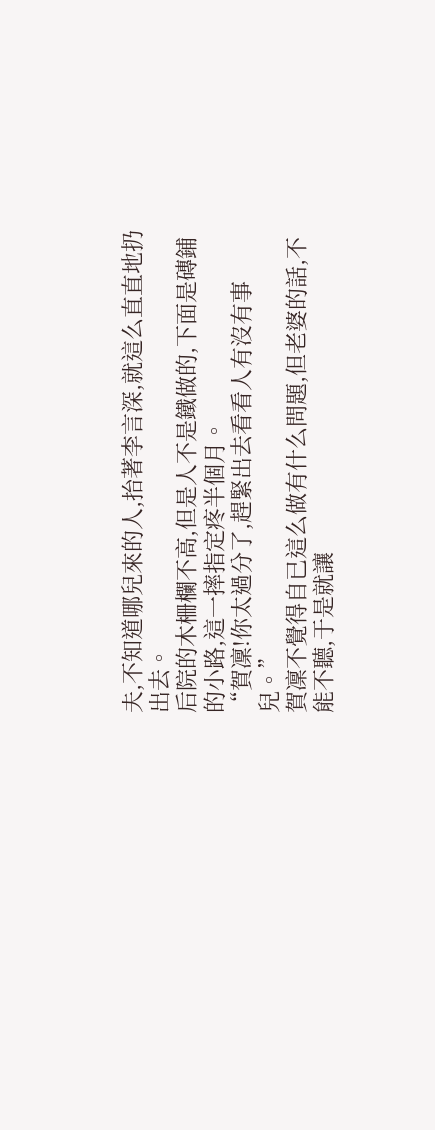夫,不知道哪兒來的人,抬著李言深,就這么直直地扔出去。
后院的木柵欄不高,但是人不是鐵做的,下面是磚鋪的小路,這一摔指定疼半個月。
“賀凜!你太過分了,趕緊出去看看人有沒有事兒。”
賀凜不覺得自已這么做有什么問題,但老婆的話,不能不聽,于是就讓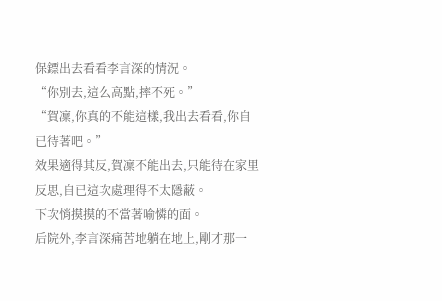保鏢出去看看李言深的情況。
“你別去,這么高點,摔不死。”
“賀凜,你真的不能這樣,我出去看看,你自已待著吧。”
效果適得其反,賀凜不能出去,只能待在家里反思,自已這次處理得不太隱蔽。
下次悄摸摸的不當著喻憐的面。
后院外,李言深痛苦地躺在地上,剛才那一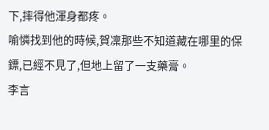下,摔得他渾身都疼。
喻憐找到他的時候,賀凜那些不知道藏在哪里的保鏢,已經不見了,但地上留了一支藥膏。
李言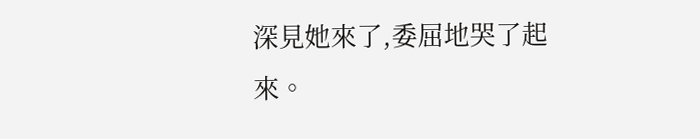深見她來了,委屈地哭了起來。